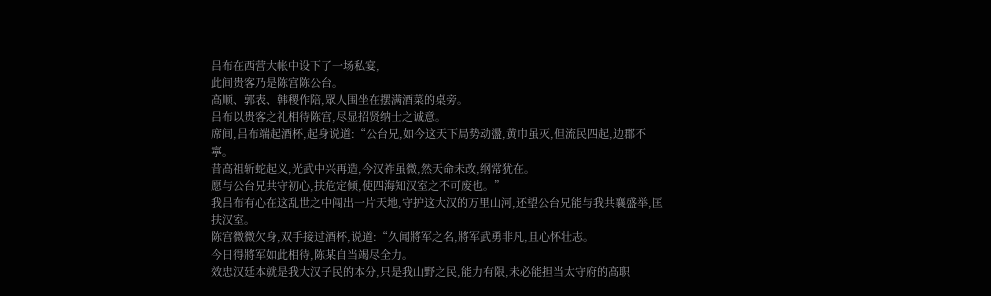吕布在西营大帐中设下了一场私宴,
此间贵客乃是陈宫陈公台。
高顺、郭表、韩稷作陪,眾人围坐在摆满酒菜的桌旁。
吕布以贵客之礼相待陈宫,尽显招贤纳士之诚意。
席间,吕布端起酒杯,起身说道:“公台兄,如今这天下局势动盪,黄巾虽灭,但流民四起,边郡不寧。
昔高祖斩蛇起义,光武中兴再造,今汉祚虽微,然天命未改,纲常犹在。
愿与公台兄共守初心,扶危定倾,使四海知汉室之不可废也。”
我吕布有心在这乱世之中闯出一片天地,守护这大汉的万里山河,还望公台兄能与我共襄盛举,匡扶汉室。
陈宫微微欠身,双手接过酒杯,说道:“久闻將军之名,將军武勇非凡,且心怀壮志。
今日得將军如此相待,陈某自当竭尽全力。
效忠汉廷本就是我大汉子民的本分,只是我山野之民,能力有限,未必能担当太守府的高职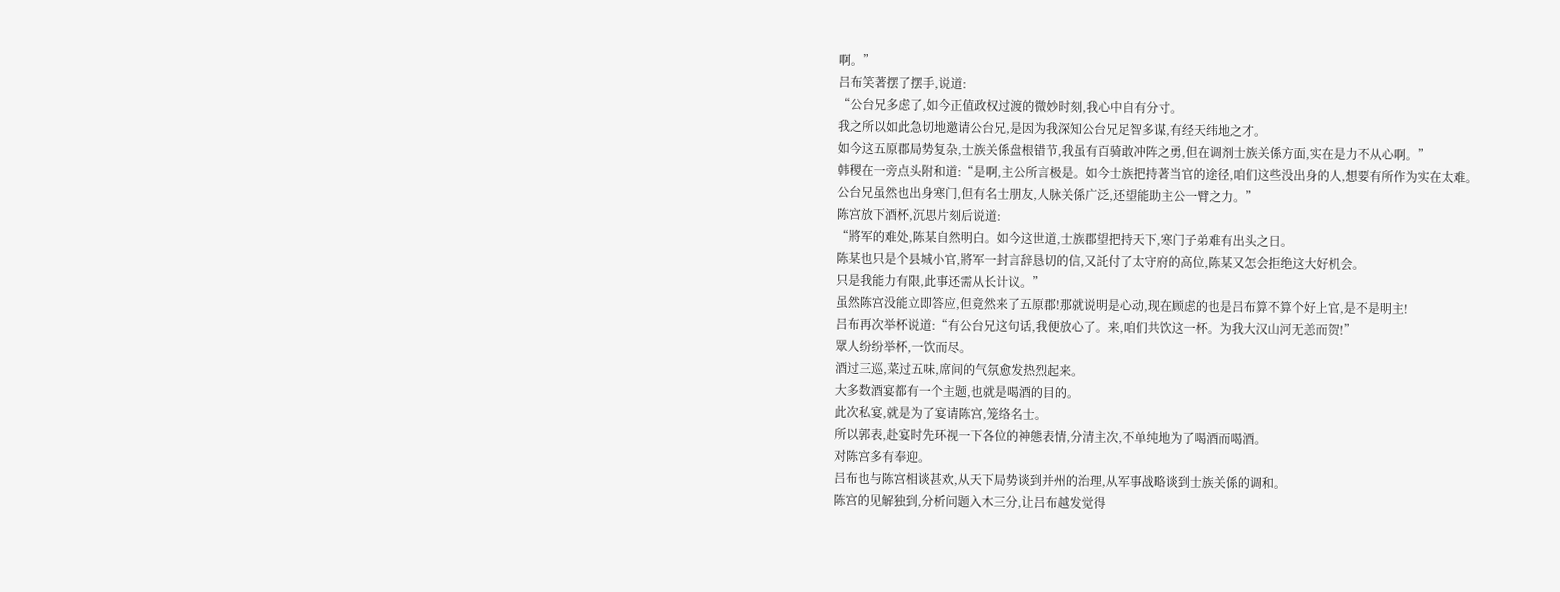啊。”
吕布笑著摆了摆手,说道:
“公台兄多虑了,如今正值政权过渡的微妙时刻,我心中自有分寸。
我之所以如此急切地邀请公台兄,是因为我深知公台兄足智多谋,有经天纬地之才。
如今这五原郡局势复杂,士族关係盘根错节,我虽有百骑敢冲阵之勇,但在调剂士族关係方面,实在是力不从心啊。”
韩稷在一旁点头附和道:“是啊,主公所言极是。如今士族把持著当官的途径,咱们这些没出身的人,想要有所作为实在太难。
公台兄虽然也出身寒门,但有名士朋友,人脉关係广泛,还望能助主公一臂之力。”
陈宫放下酒杯,沉思片刻后说道:
“將军的难处,陈某自然明白。如今这世道,士族郡望把持天下,寒门子弟难有出头之日。
陈某也只是个县城小官,將军一封言辞恳切的信,又託付了太守府的高位,陈某又怎会拒绝这大好机会。
只是我能力有限,此事还需从长计议。”
虽然陈宫没能立即答应,但竟然来了五原郡!那就说明是心动,现在顾虑的也是吕布算不算个好上官,是不是明主!
吕布再次举杯说道:“有公台兄这句话,我便放心了。来,咱们共饮这一杯。为我大汉山河无恙而贺!”
眾人纷纷举杯,一饮而尽。
酒过三巡,菜过五味,席间的气氛愈发热烈起来。
大多数酒宴都有一个主题,也就是喝酒的目的。
此次私宴,就是为了宴请陈宫,笼络名士。
所以郭表,赴宴时先环视一下各位的神態表情,分清主次,不单纯地为了喝酒而喝酒。
对陈宫多有奉迎。
吕布也与陈宫相谈甚欢,从天下局势谈到并州的治理,从军事战略谈到士族关係的调和。
陈宫的见解独到,分析问题入木三分,让吕布越发觉得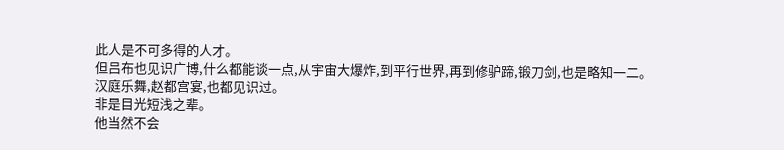此人是不可多得的人才。
但吕布也见识广博,什么都能谈一点,从宇宙大爆炸,到平行世界,再到修驴蹄,锻刀剑,也是略知一二。
汉庭乐舞,赵都宫宴,也都见识过。
非是目光短浅之辈。
他当然不会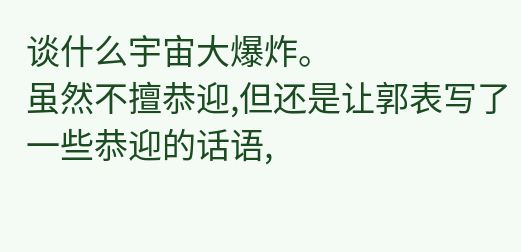谈什么宇宙大爆炸。
虽然不擅恭迎,但还是让郭表写了一些恭迎的话语,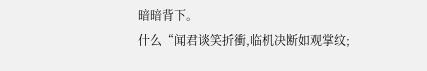暗暗背下。
什么“闻君谈笑折衝,临机决断如观掌纹;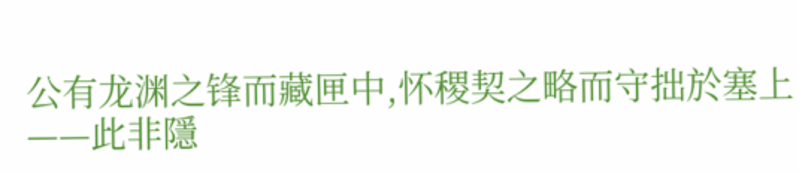公有龙渊之锋而藏匣中,怀稷契之略而守拙於塞上
——此非隱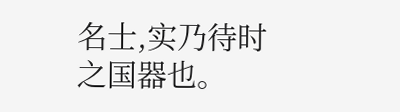名士,实乃待时之国器也。